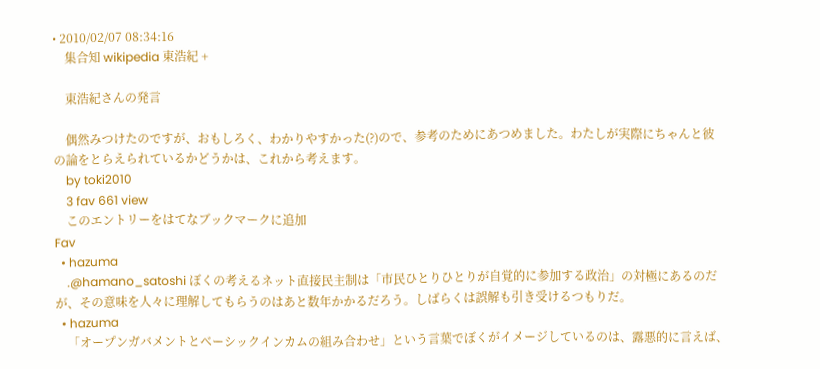• 2010/02/07 08:34:16
    集合知 wikipedia 東浩紀 +

    東浩紀さんの発言

    偶然みつけたのですが、おもしろく、わかりやすかった(?)ので、参考のためにあつめました。わたしが実際にちゃんと彼の論をとらえられているかどうかは、これから考えます。
    by toki2010
    3 fav 661 view
    このエントリーをはてなブックマークに追加
Fav
  • hazuma
    .@hamano_satoshi ぼくの考えるネット直接民主制は「市民ひとりひとりが自覚的に参加する政治」の対極にあるのだが、その意味を人々に理解してもらうのはあと数年かかるだろう。しばらくは誤解も引き受けるつもりだ。
  • hazuma
    「オープンガバメントとベーシックインカムの組み合わせ」という言葉でぼくがイメージしているのは、露悪的に言えば、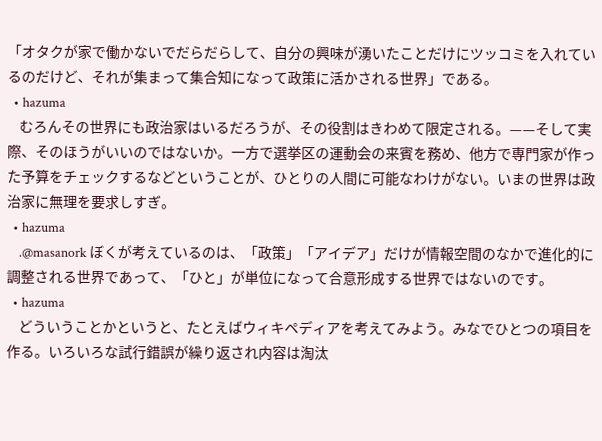「オタクが家で働かないでだらだらして、自分の興味が湧いたことだけにツッコミを入れているのだけど、それが集まって集合知になって政策に活かされる世界」である。
  • hazuma
    むろんその世界にも政治家はいるだろうが、その役割はきわめて限定される。——そして実際、そのほうがいいのではないか。一方で選挙区の運動会の来賓を務め、他方で専門家が作った予算をチェックするなどということが、ひとりの人間に可能なわけがない。いまの世界は政治家に無理を要求しすぎ。
  • hazuma
    .@masanork ぼくが考えているのは、「政策」「アイデア」だけが情報空間のなかで進化的に調整される世界であって、「ひと」が単位になって合意形成する世界ではないのです。
  • hazuma
    どういうことかというと、たとえばウィキペディアを考えてみよう。みなでひとつの項目を作る。いろいろな試行錯誤が繰り返され内容は淘汰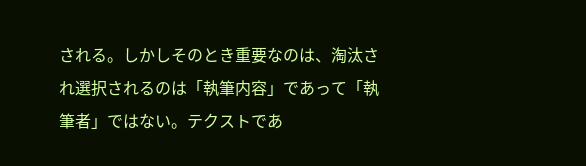される。しかしそのとき重要なのは、淘汰され選択されるのは「執筆内容」であって「執筆者」ではない。テクストであ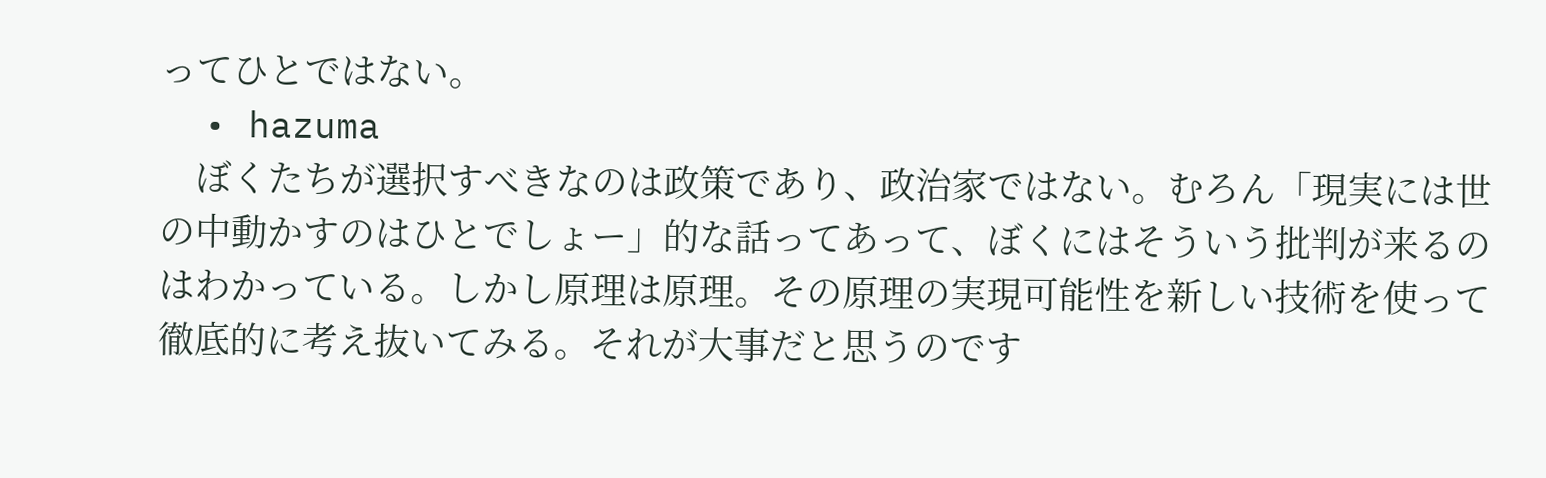ってひとではない。
  • hazuma
    ぼくたちが選択すべきなのは政策であり、政治家ではない。むろん「現実には世の中動かすのはひとでしょー」的な話ってあって、ぼくにはそういう批判が来るのはわかっている。しかし原理は原理。その原理の実現可能性を新しい技術を使って徹底的に考え抜いてみる。それが大事だと思うのです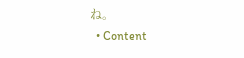ね。
  • Content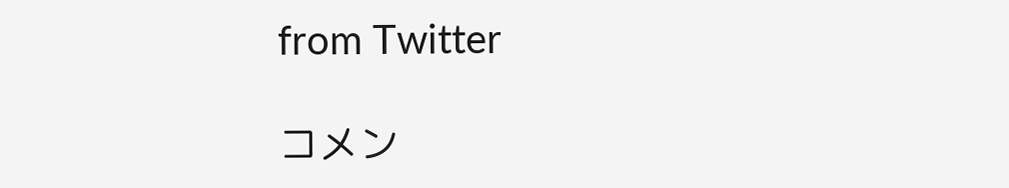from Twitter

コメン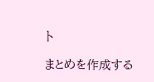ト

まとめを作成する